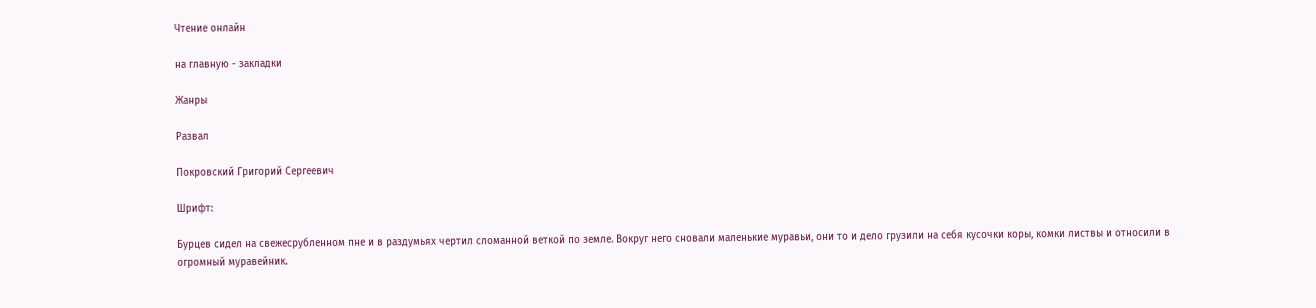Чтение онлайн

на главную - закладки

Жанры

Развал

Покровский Григорий Сергеевич

Шрифт:

Бурцев сидел на свежесрубленном пне и в раздумьях чертил сломанной веткой по земле. Вокруг него сновали маленькие муравьи, они то и дело грузили на себя кусочки коры, комки листвы и относили в огромный муравейник.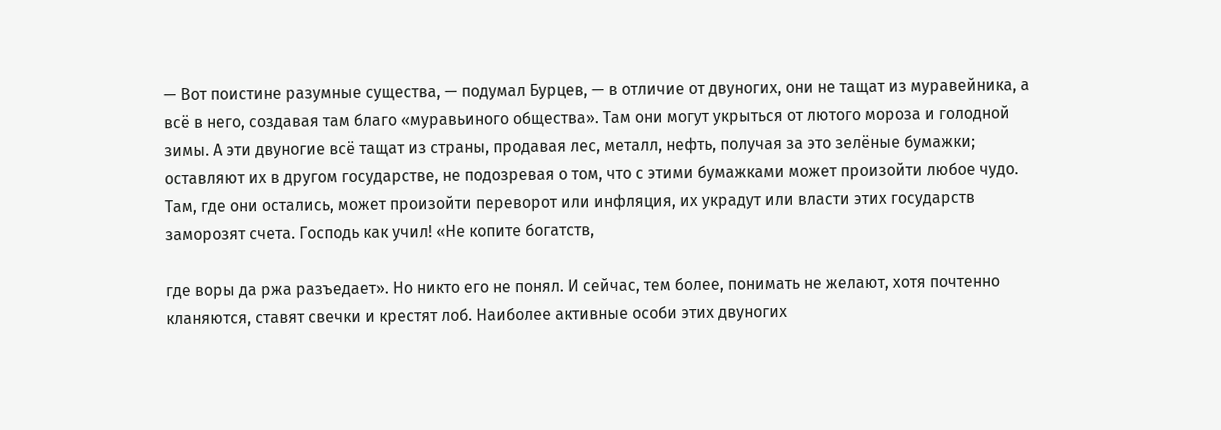— Вот поистине разумные существа, — подумал Бурцев, — в отличие от двуногих, они не тащат из муравейника, а всё в него, создавая там благо «муравьиного общества». Там они могут укрыться от лютого мороза и голодной зимы. А эти двуногие всё тащат из страны, продавая лес, металл, нефть, получая за это зелёные бумажки; оставляют их в другом государстве, не подозревая о том, что с этими бумажками может произойти любое чудо. Там, где они остались, может произойти переворот или инфляция, их украдут или власти этих государств заморозят счета. Господь как учил! «Не копите богатств,

где воры да ржа разъедает». Но никто его не понял. И сейчас, тем более, понимать не желают, хотя почтенно кланяются, ставят свечки и крестят лоб. Наиболее активные особи этих двуногих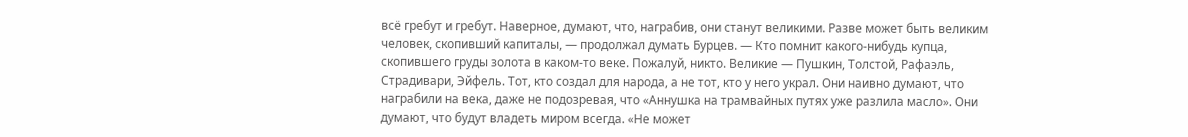всё гребут и гребут. Наверное, думают, что, награбив, они станут великими. Разве может быть великим человек, скопивший капиталы, — продолжал думать Бурцев. — Кто помнит какого-нибудь купца, скопившего груды золота в каком-то веке. Пожалуй, никто. Великие — Пушкин, Толстой, Рафаэль, Страдивари, Эйфель. Тот, кто создал для народа, а не тот, кто у него украл. Они наивно думают, что награбили на века, даже не подозревая, что «Аннушка на трамвайных путях уже разлила масло». Они думают, что будут владеть миром всегда. «Не может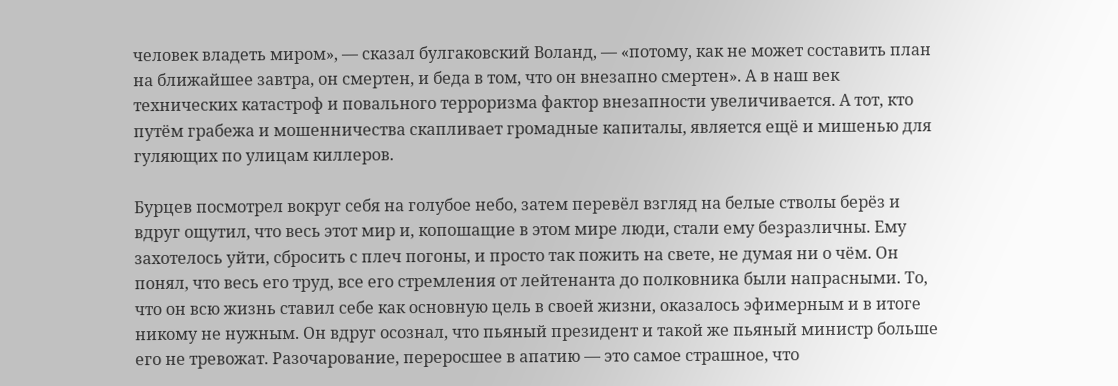человек владеть миром», — сказал булгаковский Воланд, — «потому, как не может составить план на ближайшее завтра, он смертен, и беда в том, что он внезапно смертен». А в наш век технических катастроф и повального терроризма фактор внезапности увеличивается. А тот, кто путём грабежа и мошенничества скапливает громадные капиталы, является ещё и мишенью для гуляющих по улицам киллеров.

Бурцев посмотрел вокруг себя на голубое небо, затем перевёл взгляд на белые стволы берёз и вдруг ощутил, что весь этот мир и, копошащие в этом мире люди, стали ему безразличны. Ему захотелось уйти, сбросить с плеч погоны, и просто так пожить на свете, не думая ни о чём. Он понял, что весь его труд, все его стремления от лейтенанта до полковника были напрасными. То, что он всю жизнь ставил себе как основную цель в своей жизни, оказалось эфимерным и в итоге никому не нужным. Он вдруг осознал, что пьяный президент и такой же пьяный министр больше его не тревожат. Разочарование, переросшее в апатию — это самое страшное, что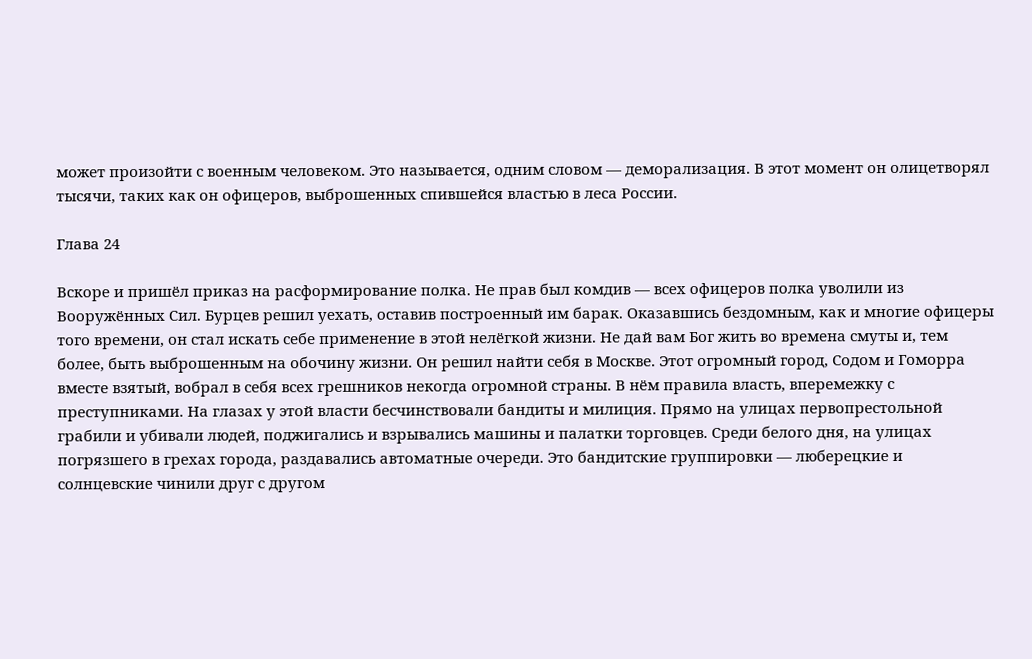может произойти с военным человеком. Это называется, одним словом — деморализация. В этот момент он олицетворял тысячи, таких как он офицеров, выброшенных спившейся властью в леса России.

Глава 24

Вскоре и пришёл приказ на расформирование полка. Не прав был комдив — всех офицеров полка уволили из Вооружённых Сил. Бурцев решил уехать, оставив построенный им барак. Оказавшись бездомным, как и многие офицеры того времени, он стал искать себе применение в этой нелёгкой жизни. Не дай вам Бог жить во времена смуты и, тем более, быть выброшенным на обочину жизни. Он решил найти себя в Москве. Этот огромный город, Содом и Гоморра вместе взятый, вобрал в себя всех грешников некогда огромной страны. В нём правила власть, вперемежку с преступниками. На глазах у этой власти бесчинствовали бандиты и милиция. Прямо на улицах первопрестольной грабили и убивали людей, поджигались и взрывались машины и палатки торговцев. Среди белого дня, на улицах погрязшего в грехах города, раздавались автоматные очереди. Это бандитские группировки — люберецкие и солнцевские чинили друг с другом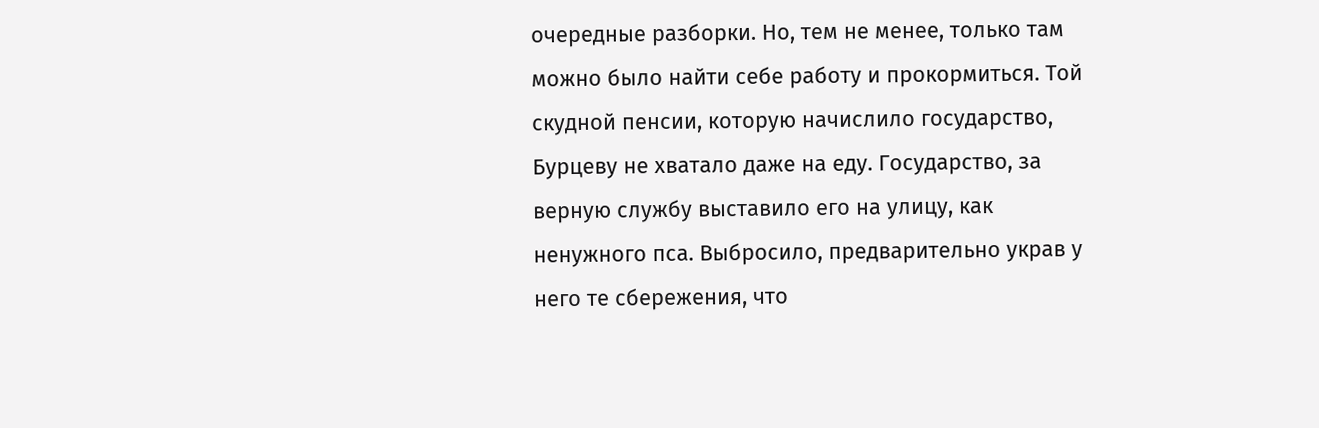очередные разборки. Но, тем не менее, только там можно было найти себе работу и прокормиться. Той скудной пенсии, которую начислило государство, Бурцеву не хватало даже на еду. Государство, за верную службу выставило его на улицу, как ненужного пса. Выбросило, предварительно украв у него те сбережения, что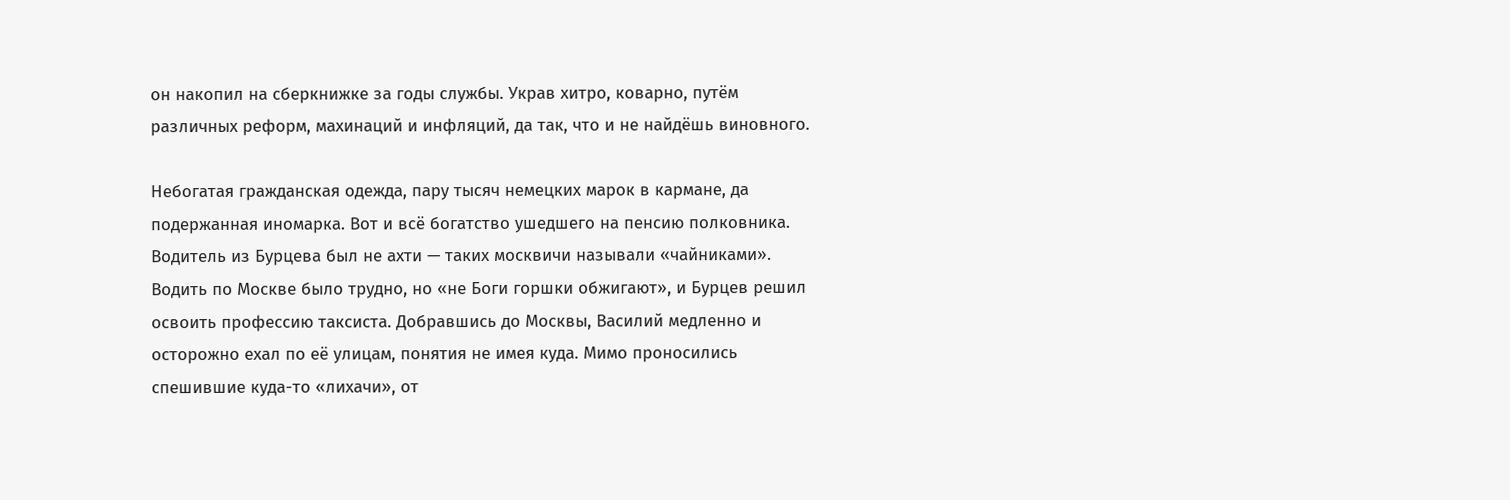он накопил на сберкнижке за годы службы. Украв хитро, коварно, путём различных реформ, махинаций и инфляций, да так, что и не найдёшь виновного.

Небогатая гражданская одежда, пару тысяч немецких марок в кармане, да подержанная иномарка. Вот и всё богатство ушедшего на пенсию полковника. Водитель из Бурцева был не ахти — таких москвичи называли «чайниками». Водить по Москве было трудно, но «не Боги горшки обжигают», и Бурцев решил освоить профессию таксиста. Добравшись до Москвы, Василий медленно и осторожно ехал по её улицам, понятия не имея куда. Мимо проносились спешившие куда-то «лихачи», от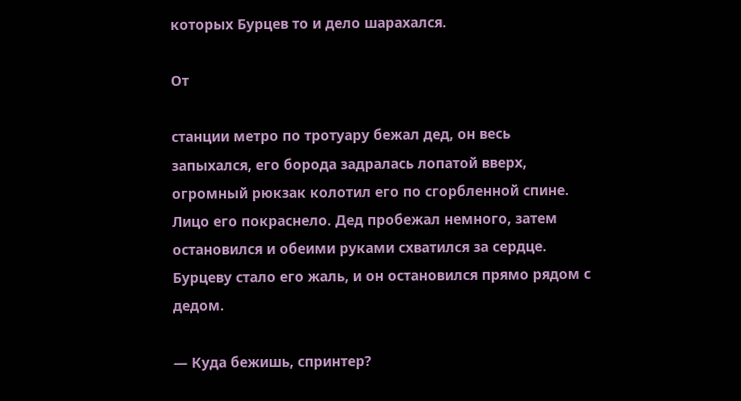которых Бурцев то и дело шарахался.

От

станции метро по тротуару бежал дед, он весь запыхался, его борода задралась лопатой вверх, огромный рюкзак колотил его по сгорбленной спине. Лицо его покраснело. Дед пробежал немного, затем остановился и обеими руками схватился за сердце. Бурцеву стало его жаль, и он остановился прямо рядом с дедом.

— Куда бежишь, спринтер?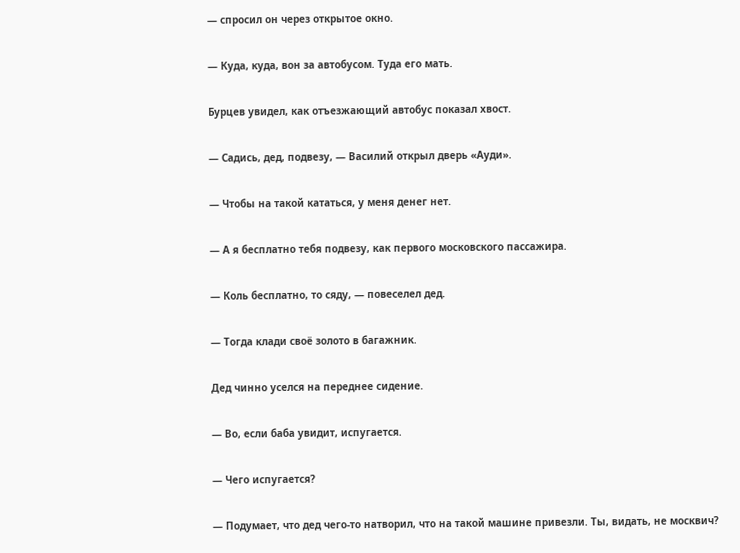— спросил он через открытое окно.

— Куда, куда, вон за автобусом. Туда его мать.

Бурцев увидел, как отъезжающий автобус показал хвост.

— Садись, дед, подвезу, — Василий открыл дверь «Ауди».

— Чтобы на такой кататься, у меня денег нет.

— А я бесплатно тебя подвезу, как первого московского пассажира.

— Коль бесплатно, то сяду, — повеселел дед.

— Тогда клади своё золото в багажник.

Дед чинно уселся на переднее сидение.

— Во, если баба увидит, испугается.

— Чего испугается?

— Подумает, что дед чего-то натворил, что на такой машине привезли. Ты, видать, не москвич?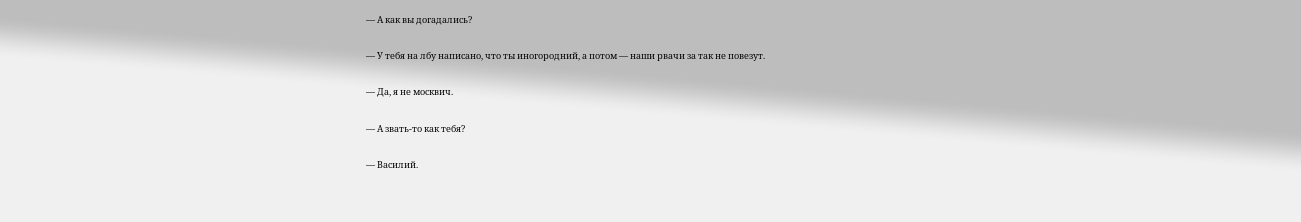— А как вы догадались?

— У тебя на лбу написано, что ты иногородний, а потом — наши рвачи за так не повезут.

— Да, я не москвич.

— А звать-то как тебя?

— Василий.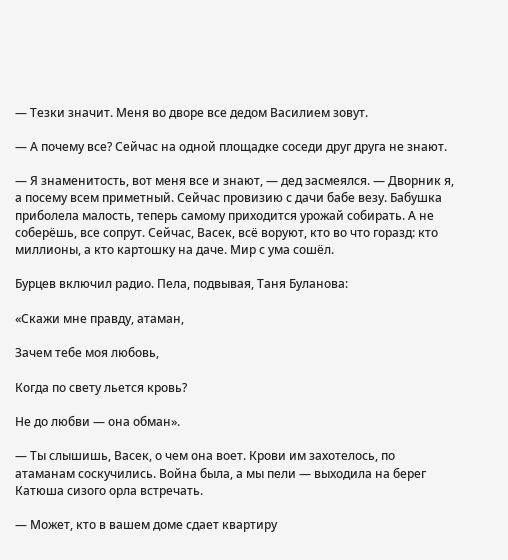— Тезки значит. Меня во дворе все дедом Василием зовут.

— А почему все? Сейчас на одной площадке соседи друг друга не знают.

— Я знаменитость, вот меня все и знают, — дед засмеялся. — Дворник я, а посему всем приметный. Сейчас провизию с дачи бабе везу. Бабушка приболела малость, теперь самому приходится урожай собирать. А не соберёшь, все сопрут. Сейчас, Васек, всё воруют, кто во что горазд: кто миллионы, а кто картошку на даче. Мир с ума сошёл.

Бурцев включил радио. Пела, подвывая, Таня Буланова:

«Скажи мне правду, атаман,

Зачем тебе моя любовь,

Когда по свету льется кровь?

Не до любви — она обман».

— Ты слышишь, Васек, о чем она воет. Крови им захотелось, по атаманам соскучились. Война была, а мы пели — выходила на берег Катюша сизого орла встречать.

— Может, кто в вашем доме сдает квартиру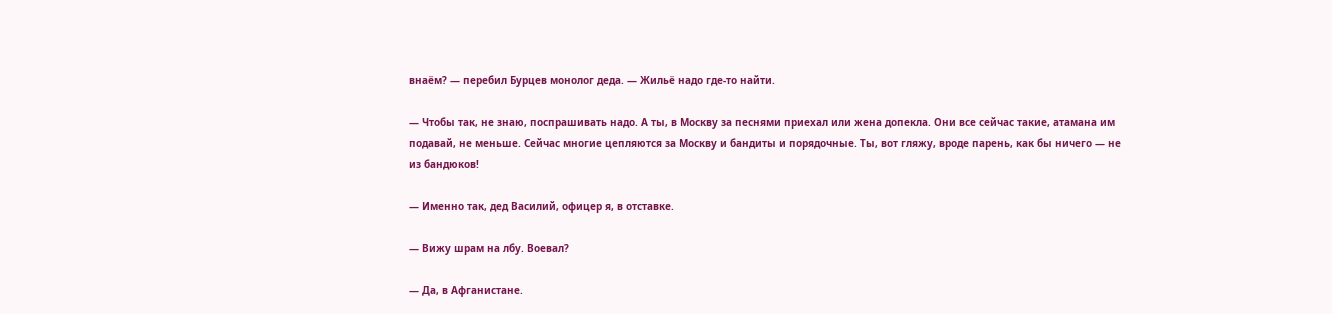внаём? — перебил Бурцев монолог деда. — Жильё надо где-то найти.

— Чтобы так, не знаю, поспрашивать надо. А ты, в Москву за песнями приехал или жена допекла. Они все сейчас такие, атамана им подавай, не меньше. Сейчас многие цепляются за Москву и бандиты и порядочные. Ты, вот гляжу, вроде парень, как бы ничего — не из бандюков!

— Именно так, дед Василий, офицер я, в отставке.

— Вижу шрам на лбу. Воевал?

— Да, в Афганистане.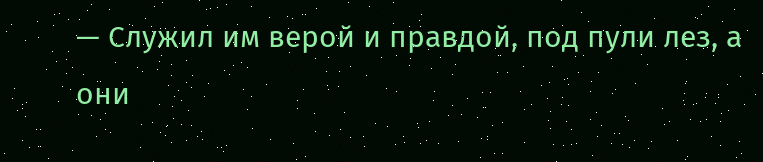— Служил им верой и правдой, под пули лез, а они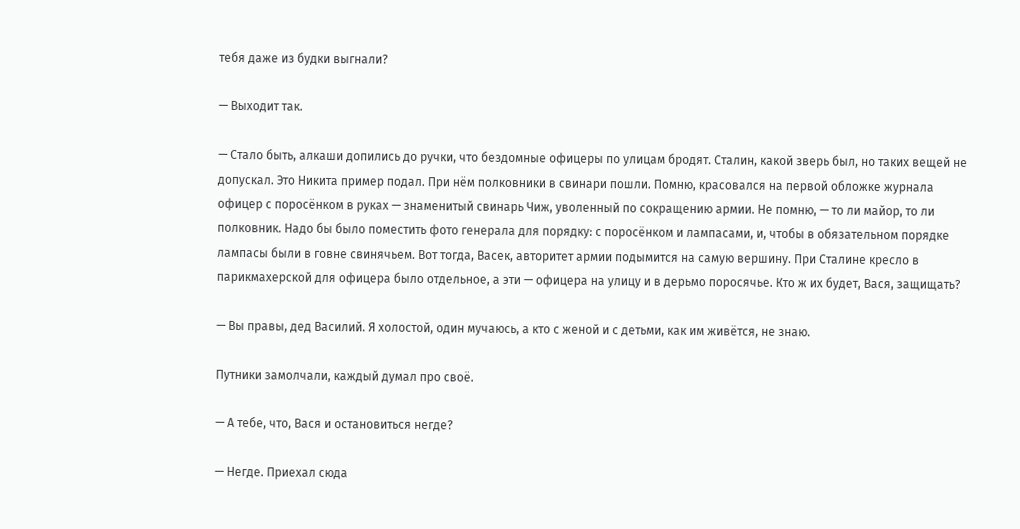тебя даже из будки выгнали?

— Выходит так.

— Стало быть, алкаши допились до ручки, что бездомные офицеры по улицам бродят. Сталин, какой зверь был, но таких вещей не допускал. Это Никита пример подал. При нём полковники в свинари пошли. Помню, красовался на первой обложке журнала офицер с поросёнком в руках — знаменитый свинарь Чиж, уволенный по сокращению армии. Не помню, — то ли майор, то ли полковник. Надо бы было поместить фото генерала для порядку: с поросёнком и лампасами, и, чтобы в обязательном порядке лампасы были в говне свинячьем. Вот тогда, Васек, авторитет армии подымится на самую вершину. При Сталине кресло в парикмахерской для офицера было отдельное, а эти — офицера на улицу и в дерьмо поросячье. Кто ж их будет, Вася, защищать?

— Вы правы, дед Василий. Я холостой, один мучаюсь, а кто с женой и с детьми, как им живётся, не знаю.

Путники замолчали, каждый думал про своё.

— А тебе, что, Вася и остановиться негде?

— Негде. Приехал сюда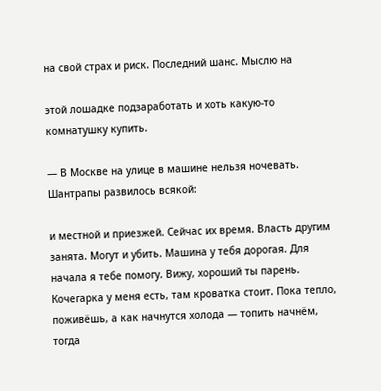на свой страх и риск. Последний шанс. Мыслю на

этой лошадке подзаработать и хоть какую-то комнатушку купить.

— В Москве на улице в машине нельзя ночевать. Шантрапы развилось всякой:

и местной и приезжей. Сейчас их время. Власть другим занята. Могут и убить. Машина у тебя дорогая. Для начала я тебе помогу. Вижу, хороший ты парень. Кочегарка у меня есть, там кроватка стоит. Пока тепло, поживёшь, а как начнутся холода — топить начнём, тогда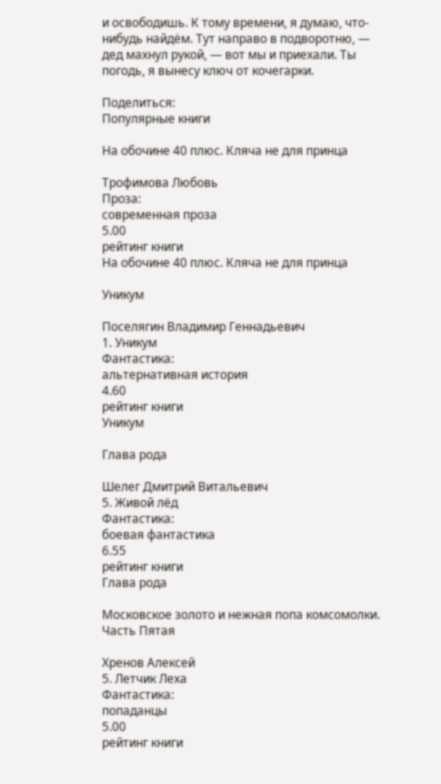и освободишь. К тому времени, я думаю, что-нибудь найдём. Тут направо в подворотню, — дед махнул рукой, — вот мы и приехали. Ты погодь, я вынесу ключ от кочегарки.

Поделиться:
Популярные книги

На обочине 40 плюс. Кляча не для принца

Трофимова Любовь
Проза:
современная проза
5.00
рейтинг книги
На обочине 40 плюс. Кляча не для принца

Уникум

Поселягин Владимир Геннадьевич
1. Уникум
Фантастика:
альтернативная история
4.60
рейтинг книги
Уникум

Глава рода

Шелег Дмитрий Витальевич
5. Живой лёд
Фантастика:
боевая фантастика
6.55
рейтинг книги
Глава рода

Московское золото и нежная попа комсомолки. Часть Пятая

Хренов Алексей
5. Летчик Леха
Фантастика:
попаданцы
5.00
рейтинг книги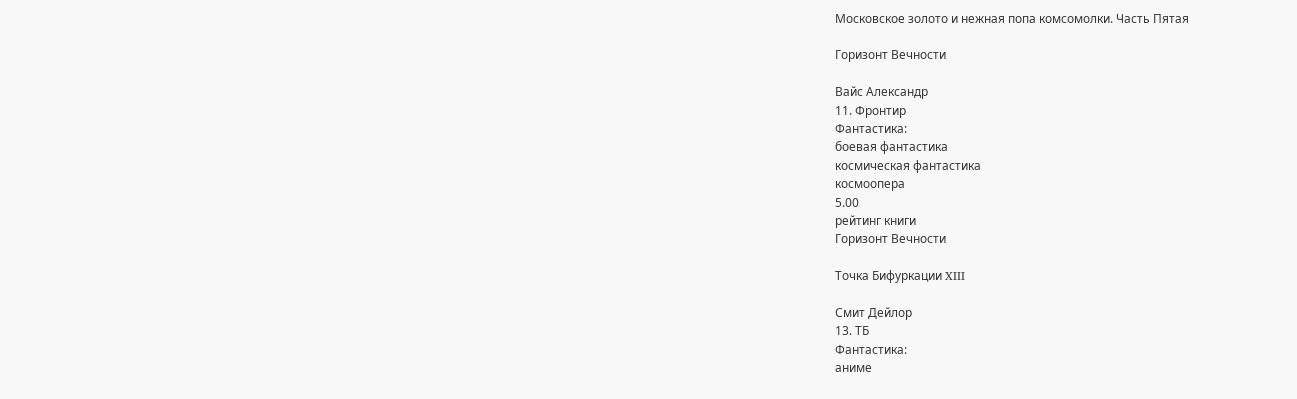Московское золото и нежная попа комсомолки. Часть Пятая

Горизонт Вечности

Вайс Александр
11. Фронтир
Фантастика:
боевая фантастика
космическая фантастика
космоопера
5.00
рейтинг книги
Горизонт Вечности

Точка Бифуркации XIII

Смит Дейлор
13. ТБ
Фантастика:
аниме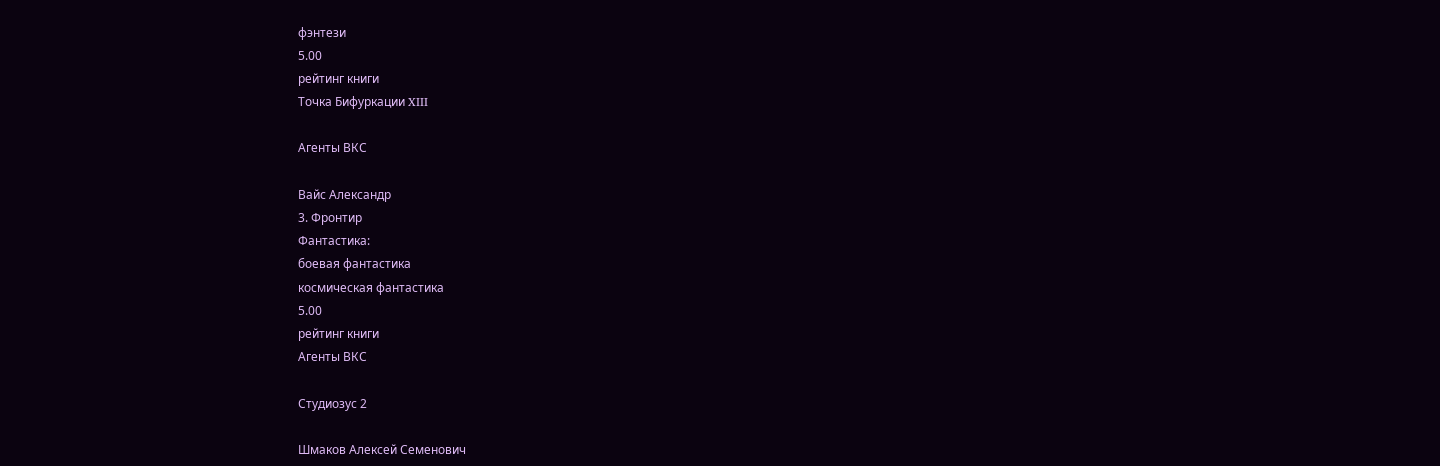фэнтези
5.00
рейтинг книги
Точка Бифуркации XIII

Агенты ВКС

Вайс Александр
3. Фронтир
Фантастика:
боевая фантастика
космическая фантастика
5.00
рейтинг книги
Агенты ВКС

Студиозус 2

Шмаков Алексей Семенович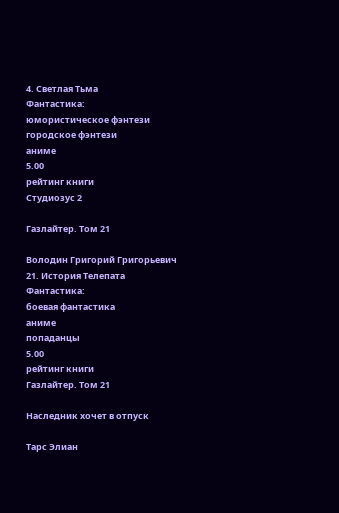4. Светлая Тьма
Фантастика:
юмористическое фэнтези
городское фэнтези
аниме
5.00
рейтинг книги
Студиозус 2

Газлайтер. Том 21

Володин Григорий Григорьевич
21. История Телепата
Фантастика:
боевая фантастика
аниме
попаданцы
5.00
рейтинг книги
Газлайтер. Том 21

Наследник хочет в отпуск

Тарс Элиан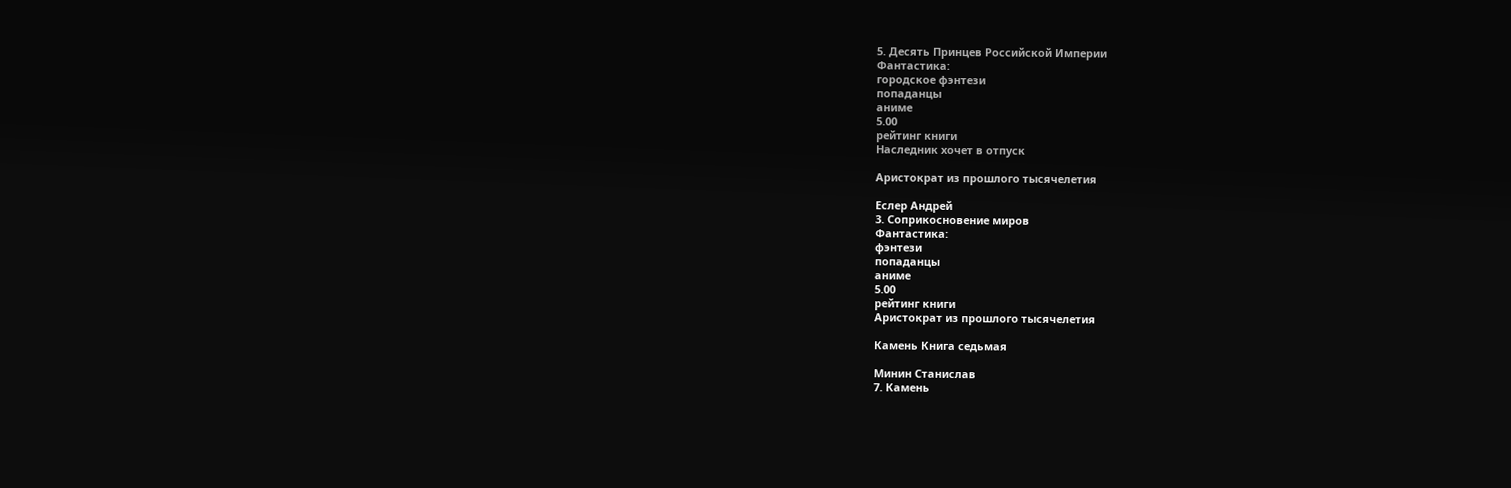5. Десять Принцев Российской Империи
Фантастика:
городское фэнтези
попаданцы
аниме
5.00
рейтинг книги
Наследник хочет в отпуск

Аристократ из прошлого тысячелетия

Еслер Андрей
3. Соприкосновение миров
Фантастика:
фэнтези
попаданцы
аниме
5.00
рейтинг книги
Аристократ из прошлого тысячелетия

Камень Книга седьмая

Минин Станислав
7. Камень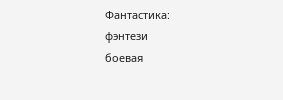Фантастика:
фэнтези
боевая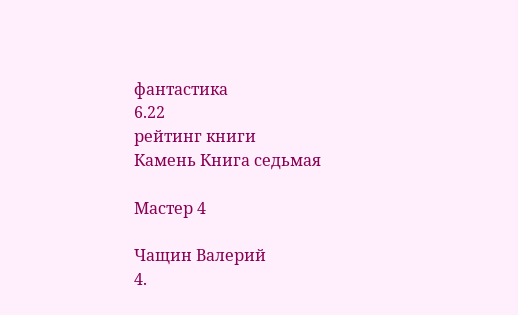фантастика
6.22
рейтинг книги
Камень Книга седьмая

Мастер 4

Чащин Валерий
4.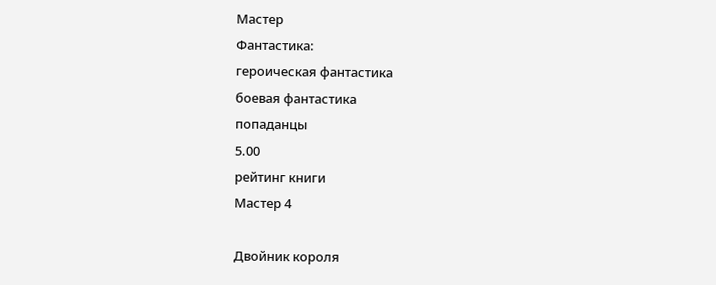Мастер
Фантастика:
героическая фантастика
боевая фантастика
попаданцы
5.00
рейтинг книги
Мастер 4

Двойник короля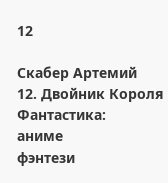12

Скабер Артемий
12. Двойник Короля
Фантастика:
аниме
фэнтези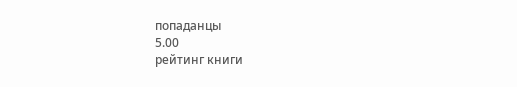попаданцы
5.00
рейтинг книги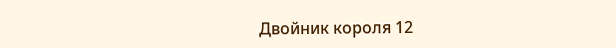Двойник короля 12